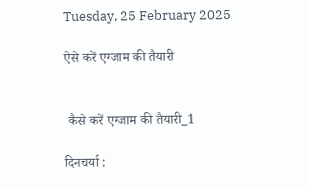Tuesday, 25 February 2025

ऐसे करें एग्जाम की तैयारी


 कैसे करें एग्जाम की तैयारी_1

दिनचर्या :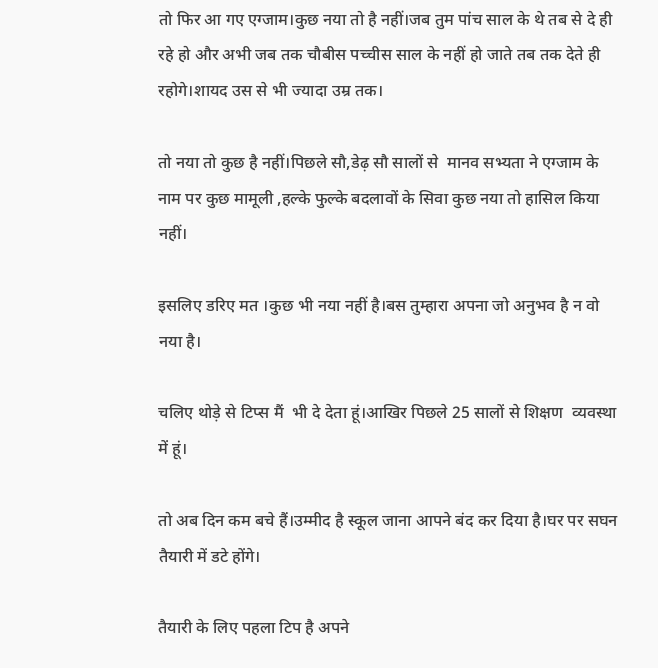तो फिर आ गए एग्जाम।कुछ नया तो है नहीं।जब तुम पांच साल के थे तब से दे ही रहे हो और अभी जब तक चौबीस पच्चीस साल के नहीं हो जाते तब तक देते ही रहोगे।शायद उस से भी ज्यादा उम्र तक।

तो नया तो कुछ है नहीं।पिछले सौ,डेढ़ सौ सालों से  मानव सभ्यता ने एग्जाम के नाम पर कुछ मामूली ,हल्के फुल्के बदलावों के सिवा कुछ नया तो हासिल किया नहीं।

इसलिए डरिए मत ।कुछ भी नया नहीं है।बस तुम्हारा अपना जो अनुभव है न वो नया है।

चलिए थोड़े से टिप्स मैं  भी दे देता हूं।आखिर पिछले 25 सालों से शिक्षण  व्यवस्था में हूं।

तो अब दिन कम बचे हैं।उम्मीद है स्कूल जाना आपने बंद कर दिया है।घर पर सघन तैयारी में डटे होंगे।

तैयारी के लिए पहला टिप है अपने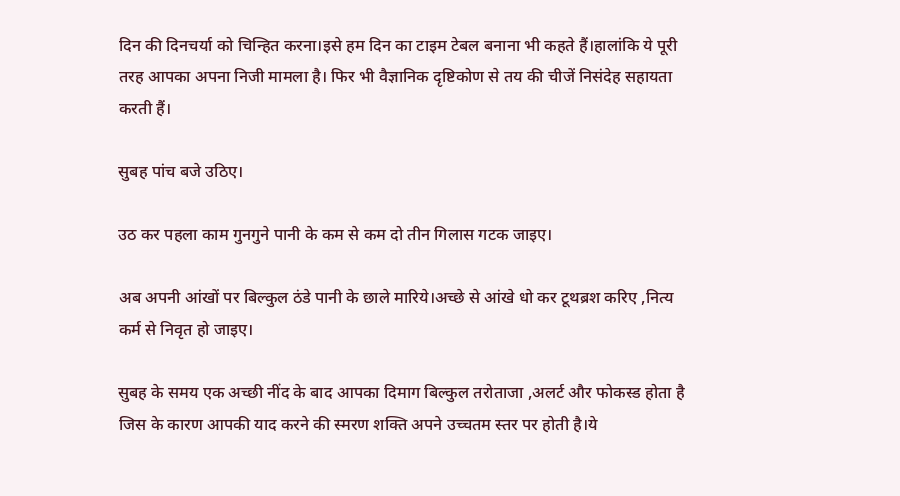दिन की दिनचर्या को चिन्हित करना।इसे हम दिन का टाइम टेबल बनाना भी कहते हैं।हालांकि ये पूरी तरह आपका अपना निजी मामला है। फिर भी वैज्ञानिक दृष्टिकोण से तय की चीजें निसंदेह सहायता करती हैं।

सुबह पांच बजे उठिए।

उठ कर पहला काम गुनगुने पानी के कम से कम दो तीन गिलास गटक जाइए।

अब अपनी आंखों पर बिल्कुल ठंडे पानी के छाले मारिये।अच्छे से आंखे धो कर टूथब्रश करिए ,नित्य कर्म से निवृत हो जाइए।

सुबह के समय एक अच्छी नींद के बाद आपका दिमाग बिल्कुल तरोताजा ,अलर्ट और फोकस्ड होता है जिस के कारण आपकी याद करने की स्मरण शक्ति अपने उच्चतम स्तर पर होती है।ये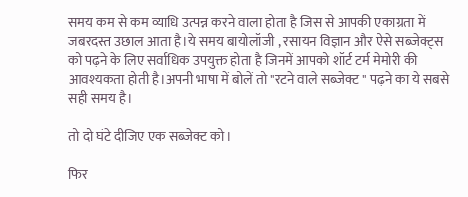समय कम से कम व्याधि उत्पन्न करने वाला होता है जिस से आपकी एकाग्रता में जबरदस्त उछाल आता है।ये समय बायोलॉजी , रसायन विज्ञान और ऐसे सब्जेक्ट्स को पढ़ने के लिए सर्वाधिक उपयुक्त होता है जिनमें आपको शॉर्ट टर्म मेमोरी की आवश्यकता होती है।अपनी भाषा में बोलें तो "रटने वाले सब्जेक्ट " पढ़ने का ये सबसे सही समय है।

तो दो घंटे दीजिए एक सब्जेक्ट को।

फिर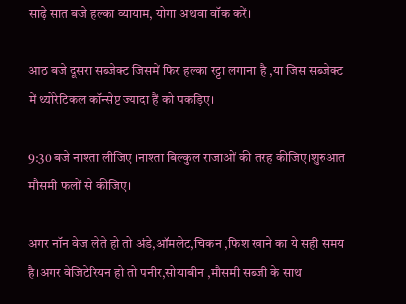साढ़े सात बजे हल्का व्यायाम, योगा अथवा वॉक करें।

आठ बजे दूसरा सब्जेक्ट जिसमें फिर हल्का रट्टा लगाना है ,या जिस सब्जेक्ट में थ्योरेटिकल कॉन्सेप्ट ज्यादा हैं को पकड़िए।

9:30 बजे नाश्ता लीजिए ।नाश्ता बिल्कुल राजाओं की तरह कीजिए।शुरुआत मौसमी फलों से कीजिए।

अगर नॉन वेज लेते हो तो अंडे,ऑमलेट,चिकन ,फिश खाने का ये सही समय है।अगर वेजिटेरियन हो तो पनीर,सोयाबीन ,मौसमी सब्जी के साथ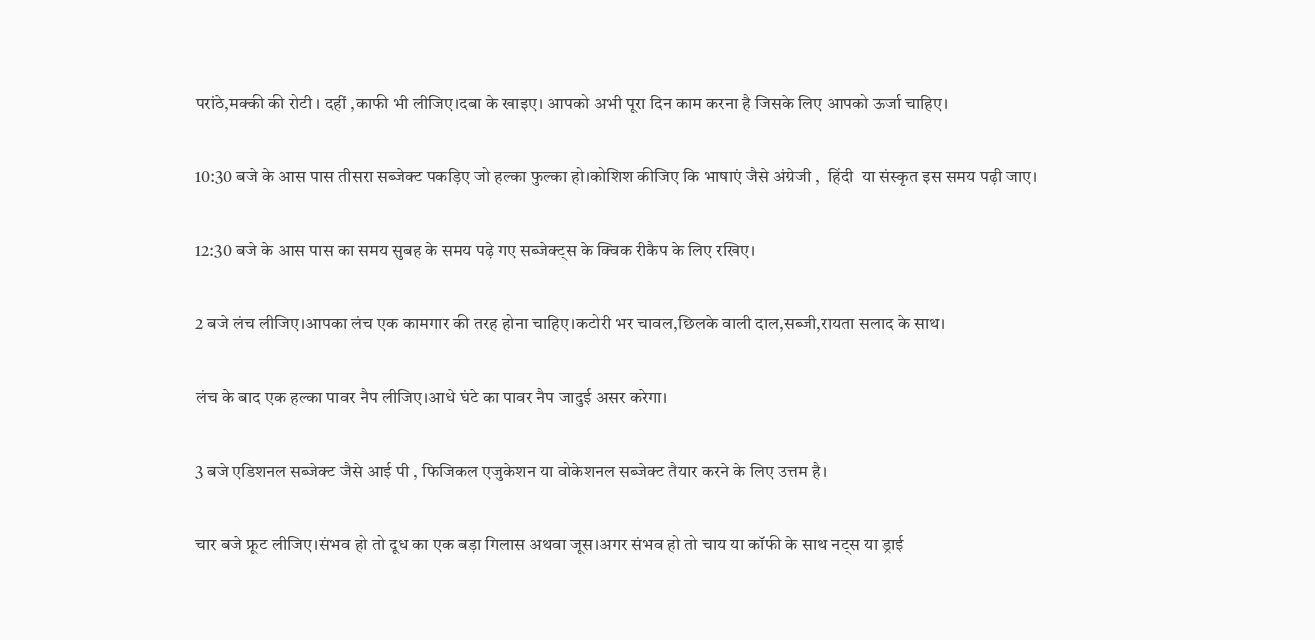परांठे,मक्की की रोटी । दहीं ,काफी भी लीजिए।दबा के खाइए। आपको अभी पूरा दिन काम करना है जिसके लिए आपको ऊर्जा चाहिए।

10:30 बजे के आस पास तीसरा सब्जेक्ट पकड़िए जो हल्का फुल्का हो।कोशिश कीजिए कि भाषाएं जैसे अंग्रेजी ,  हिंदी  या संस्कृत इस समय पढ़ी जाए।

12:30 बजे के आस पास का समय सुबह के समय पढ़े गए सब्जेक्ट्स के क्विक रीकैप के लिए रखिए।

2 बजे लंच लीजिए।आपका लंच एक कामगार की तरह होना चाहिए।कटोरी भर चावल,छिलके वाली दाल,सब्जी,रायता सलाद के साथ।

लंच के बाद एक हल्का पावर नैप लीजिए।आधे घंटे का पावर नैप जादुई असर करेगा।

3 बजे एडिशनल सब्जेक्ट जैसे आई पी , फिजिकल एजुकेशन या वोकेशनल सब्जेक्ट तैयार करने के लिए उत्तम है।

चार बजे फ्रूट लीजिए।संभव हो तो दूध का एक बड़ा गिलास अथवा जूस।अगर संभव हो तो चाय या कॉफी के साथ नट्स या ड्राई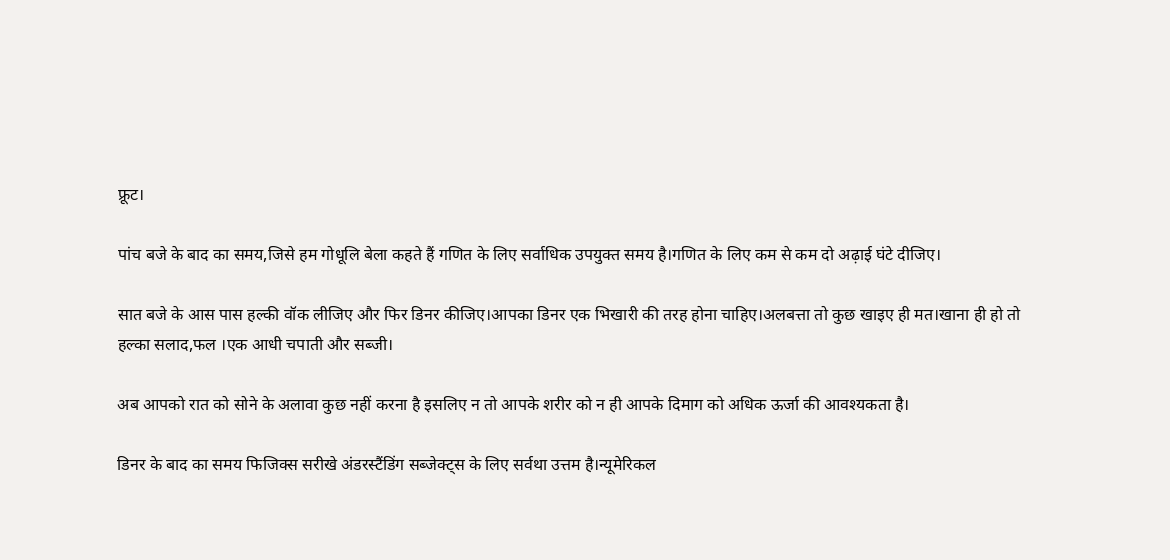फ्रूट।

पांच बजे के बाद का समय,जिसे हम गोधूलि बेला कहते हैं गणित के लिए सर्वाधिक उपयुक्त समय है।गणित के लिए कम से कम दो अढ़ाई घंटे दीजिए।

सात बजे के आस पास हल्की वॉक लीजिए और फिर डिनर कीजिए।आपका डिनर एक भिखारी की तरह होना चाहिए।अलबत्ता तो कुछ खाइए ही मत।खाना ही हो तो हल्का सलाद,फल ।एक आधी चपाती और सब्जी।

अब आपको रात को सोने के अलावा कुछ नहीं करना है इसलिए न तो आपके शरीर को न ही आपके दिमाग को अधिक ऊर्जा की आवश्यकता है।

डिनर के बाद का समय फिजिक्स सरीखे अंडरस्टैंडिंग सब्जेक्ट्स के लिए सर्वथा उत्तम है।न्यूमेरिकल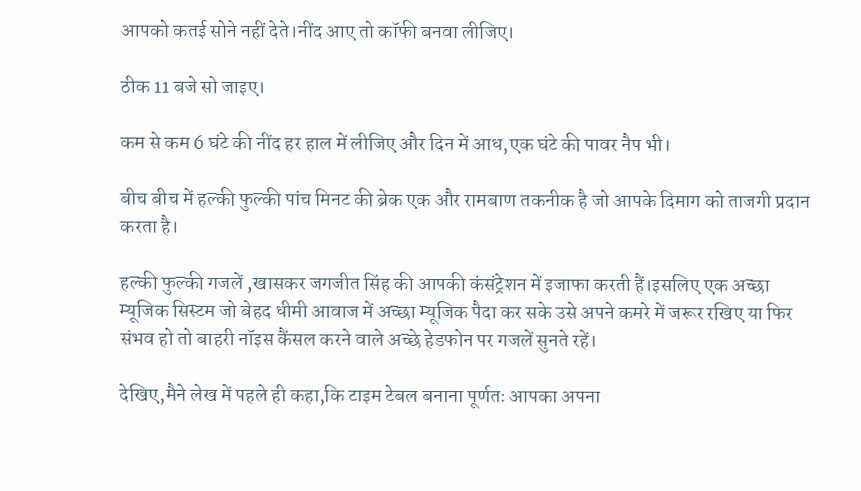आपको कतई सोने नहीं देते।नींद आए तो कॉफी बनवा लीजिए।

ठीक 11 बजे सो जाइए।

कम से कम 6 घंटे की नींद हर हाल में लीजिए और दिन में आध,एक घंटे की पावर नैप भी।

बीच बीच में हल्की फुल्की पांच मिनट की ब्रेक एक और रामबाण तकनीक है जो आपके दिमाग को ताजगी प्रदान करता है।

हल्की फुल्की गजलें ,खासकर जगजीत सिंह की आपकी कंसंट्रेशन में इजाफा करती हैं।इसलिए एक अच्छा म्यूजिक सिस्टम जो बेहद धीमी आवाज में अच्छा म्यूजिक पैदा कर सके उसे अपने कमरे में जरूर रखिए या फिर संभव हो तो बाहरी नॉइस कैंसल करने वाले अच्छे हेडफोन पर गजलें सुनते रहें।

देखिए,मैने लेख में पहले ही कहा,कि टाइम टेबल बनाना पूर्णतः आपका अपना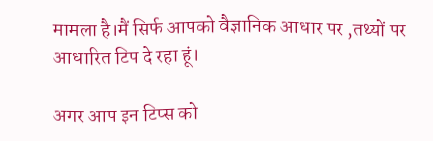मामला है।मैं सिर्फ आपको वैज्ञानिक आधार पर ,तथ्यों पर आधारित टिप दे रहा हूं।

अगर आप इन टिप्स को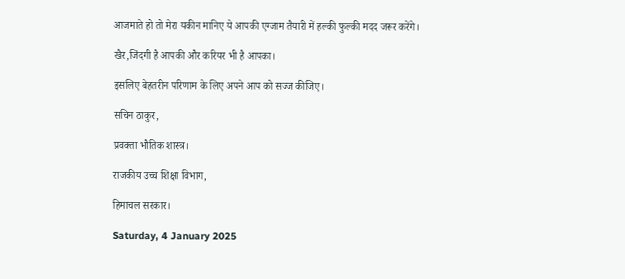आजमाते हो तो मेरा यकीन मानिए ये आपकी एग्जाम तैयारी में हल्की फुल्की मदद जरूर करेंगे।

खैर,जिंदगी है आपकी और करियर भी है आपका।

इसलिए बेहतरीन परिणाम के लिए अपने आप को सज्ज कीजिए।

सचिन ठाकुर,

प्रवक्ता भौतिक शास्त्र।

राजकीय उच्च शिक्षा विभाग,

हिमाचल सरकार।

Saturday, 4 January 2025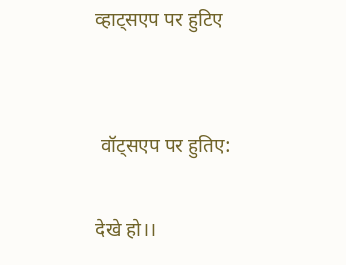व्हाट्सएप पर हुटिए


 वॉट्सएप पर हुतिए:

देखे हो।।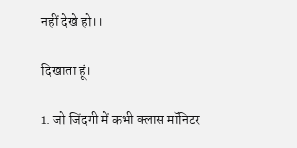नहीं देखे हो।।

दिखाता हूं।

1. जो जिंदगी में कभी क्लास मॉनिटर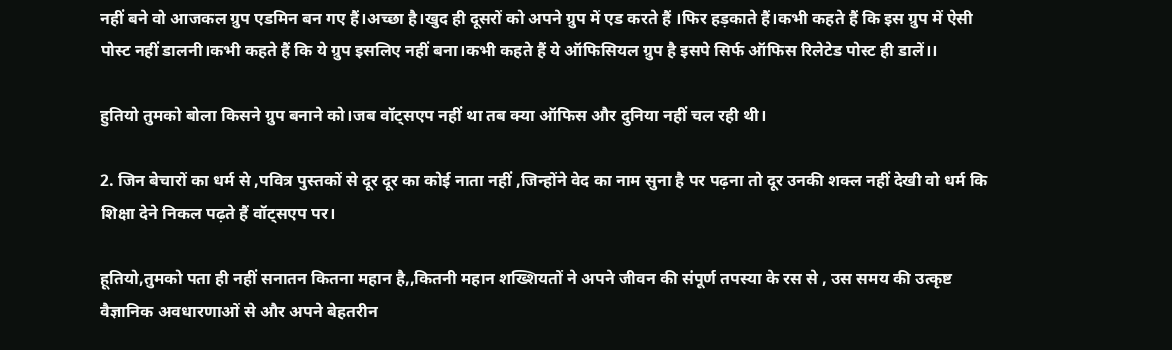नहीं बने वो आजकल ग्रुप एडमिन बन गए हैं।अच्छा है।खुद ही दूसरों को अपने ग्रुप में एड करते हैं ।फिर हड़काते हैं।कभी कहते हैं कि इस ग्रुप में ऐसी पोस्ट नहीं डालनी।कभी कहते हैं कि ये ग्रुप इसलिए नहीं बना।कभी कहते हैं ये ऑफिसियल ग्रुप है इसपे सिर्फ ऑफिस रिलेटेड पोस्ट ही डालें।।

हुतियो तुमको बोला किसने ग्रुप बनाने को।जब वॉट्सएप नहीं था तब क्या ऑफिस और दुनिया नहीं चल रही थी।

2. जिन बेचारों का धर्म से ,पवित्र पुस्तकों से दूर दूर का कोई नाता नहीं ,जिन्होंने वेद का नाम सुना है पर पढ़ना तो दूर उनकी शक्ल नहीं देखी वो धर्म कि शिक्षा देने निकल पढ़ते हैं वॉट्सएप पर।

हूतियो,तुमको पता ही नहीं सनातन कितना महान है,,कितनी महान शख्शियतों ने अपने जीवन की संपूर्ण तपस्या के रस से , उस समय की उत्कृष्ट वैज्ञानिक अवधारणाओं से और अपने बेहतरीन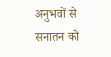अनुभवों से सनातन को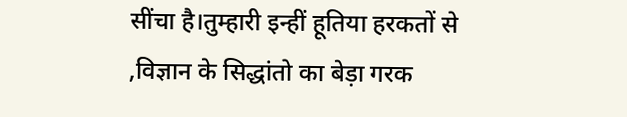सींचा है।तुम्हारी इन्हीं हूतिया हरकतों से ,विज्ञान के सिद्धांतो का बेड़ा गरक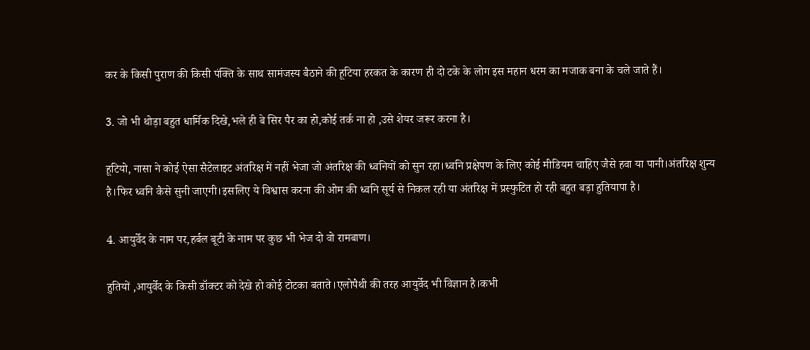कर के किसी पुराण की किसी पंक्ति के साथ सामंजस्य बैठाने की हूटिया हरकत के कारण ही दो टके के लोग इस महान धरम का मजाक बना के चले जाते हैं।

3. जो भी थोड़ा बहुत धार्मिक दिखे,भले ही बे सिर पैर का हो,कोई तर्क ना हो ,उसे शेयर जरूर करना है।

हूटियो, नासा ने कोई ऐसा सैटेलाइट अंतरिक्ष में नहीं भेजा जो अंतरिक्ष की ध्वनियों को सुन रहा।ध्वनि प्रक्षेपण के लिए कोई मीडियम चाहिए जैसे हवा या पानी।अंतरिक्ष शुन्य है।फिर ध्वनि कैसे सुनी जाएगी।इसलिए ये विश्वास करना की ओम की ध्वनि सूर्य से निकल रही या अंतरिक्ष में प्रस्फुटित हो रही बहुत बड़ा हुतियापा है।

4. आयुर्वेद के नाम पर,हर्बल बूटी के नाम पर कुछ भी भेज दो वो रामबाण।

हुतियों ,आयुर्वेद के किसी डॉक्टर को देखे हो कोई टोटका बताते।एलोपैथी की तरह आयुर्वेद भी विज्ञान है।कभी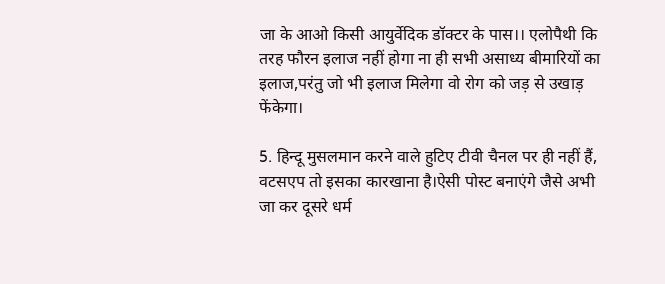जा के आओ किसी आयुर्वेदिक डॉक्टर के पास।। एलोपैथी कि तरह फौरन इलाज नहीं होगा ना ही सभी असाध्य बीमारियों का इलाज,परंतु जो भी इलाज मिलेगा वो रोग को जड़ से उखाड़ फेंकेगा।

5. हिन्दू मुसलमान करने वाले हुटिए टीवी चैनल पर ही नहीं हैं, वटसएप तो इसका कारखाना है।ऐसी पोस्ट बनाएंगे जैसे अभी जा कर दूसरे धर्म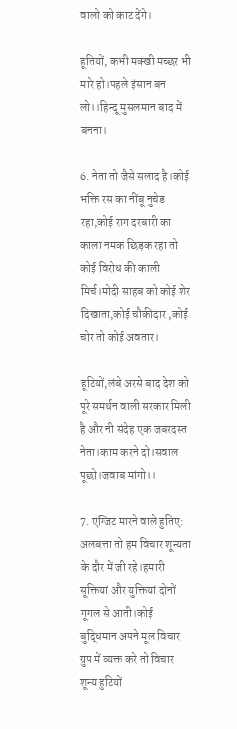वालो को काट देंगे।

हूतियों, कभी मक्खी मच्छर भी मारे हो।पहले इंसान बन लो।।हिन्दू मुसलमान बाद में बनना।

6. नेता तो जैसे सलाद है।कोई भक्ति रस का नींबू नुचेड रहा,कोई राग दरबारी का काला नमक छिड़क रहा तो कोई विरोध की काली मिर्च।मोदी साहब को कोई शेर दिखाता,कोई चौकीदार ,कोई चोर तो कोई अवतार।

हूटियों,लंबे अरसे बाद देश को पूरे समर्थन वाली सरकार मिली है और नी संदेह एक जबरदस्त नेता।काम करने दो।सवाल पूछो।जवाब मांगो।।

7. एग्जिट मारने वाले हुतिए: अलबत्ता तो हम विचार शून्यता के दौर में जी रहे।हमारी सूक्तियां और युक्तियां दोनों गूगल से आती।कोई बुद्धिमान अपने मूल विचार ग्रुप में व्यक्त करे तो विचार शून्य हुटियों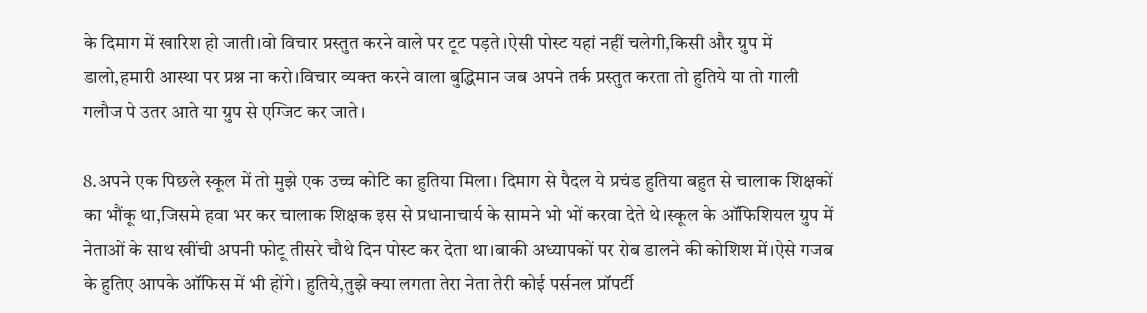के दिमाग में खारिश हो जाती।वो विचार प्रस्तुत करने वाले पर टूट पड़ते।ऐसी पोस्ट यहां नहीं चलेगी,किसी और ग्रुप में डालो,हमारी आस्था पर प्रश्न ना करो।विचार व्यक्त करने वाला बुद्धिमान जब अपने तर्क प्रस्तुत करता तो हुतिये या तो गाली गलौज पे उतर आते या ग्रुप से एग्जिट कर जाते।

8.अपने एक पिछले स्कूल में तो मुझे एक उच्च कोटि का हुतिया मिला। दिमाग से पैदल ये प्रचंड हुतिया बहुत से चालाक शिक्षकों का भौंकू था,जिसमे हवा भर कर चालाक शिक्षक इस से प्रधानाचार्य के सामने भो भों करवा देते थे।स्कूल के ऑफिशियल ग्रुप में नेताओं के साथ खींची अपनी फोटू तीसरे चौथे दिन पोस्ट कर देता था।बाकी अध्यापकों पर रोब डालने की कोशिश में।ऐसे गजब के हुतिए आपके ऑफिस में भी होंगे। हुतिये,तुझे क्या लगता तेरा नेता तेरी कोई पर्सनल प्रॉपर्टी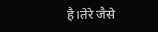है।तेरे जैसे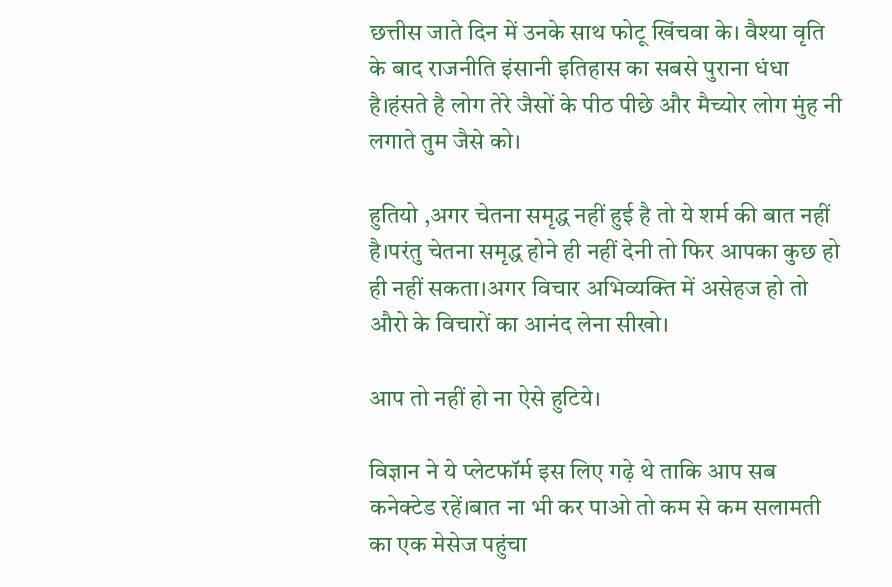छत्तीस जाते दिन में उनके साथ फोटू खिंचवा के। वैश्या वृति के बाद राजनीति इंसानी इतिहास का सबसे पुराना धंधा है।हंसते है लोग तेरे जैसों के पीठ पीछे और मैच्योर लोग मुंह नी लगाते तुम जैसे को।

हुतियो ,अगर चेतना समृद्ध नहीं हुई है तो ये शर्म की बात नहीं है।परंतु चेतना समृद्ध होने ही नहीं देनी तो फिर आपका कुछ हो ही नहीं सकता।अगर विचार अभिव्यक्ति में असेहज हो तो औरो के विचारों का आनंद लेना सीखो।

आप तो नहीं हो ना ऐसे हुटिये।

विज्ञान ने ये प्लेटफॉर्म इस लिए गढ़े थे ताकि आप सब कनेक्टेड रहें।बात ना भी कर पाओ तो कम से कम सलामती का एक मेसेज पहुंचा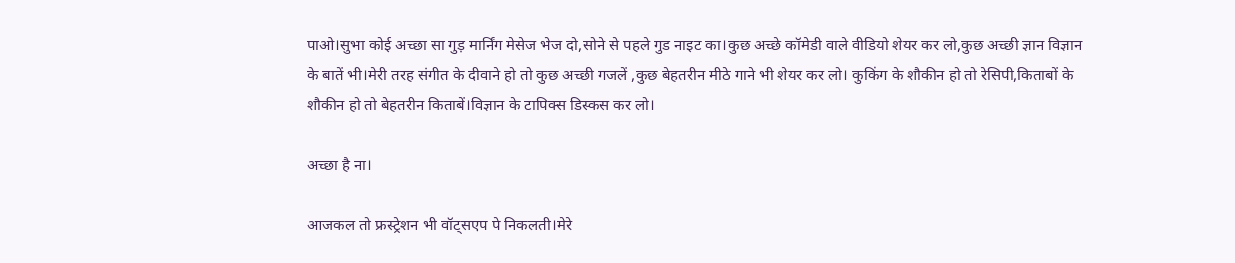पाओ।सुभा कोई अच्छा सा गुड़ मार्निंग मेसेज भेज दो,सोने से पहले गुड नाइट का।कुछ अच्छे कॉमेडी वाले वीडियो शेयर कर लो,कुछ अच्छी ज्ञान विज्ञान के बातें भी।मेरी तरह संगीत के दीवाने हो तो कुछ अच्छी गजलें ,कुछ बेहतरीन मीठे गाने भी शेयर कर लो। कुकिंग के शौकीन हो तो रेसिपी,किताबों के शौकीन हो तो बेहतरीन किताबें।विज्ञान के टापिक्स डिस्कस कर लो।

अच्छा है ना।

आजकल तो फ्रस्ट्रेशन भी वॉट्सएप पे निकलती।मेरे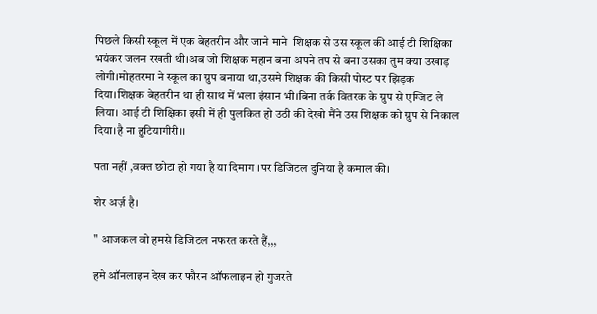पिछले किसी स्कूल में एक बेहतरीन और जाने माने  शिक्षक से उस स्कूल की आई टी शिक्षिका  भयंकर जलन रखती थी।अब जो शिक्षक महान बना अपने तप से बना उसका तुम क्या उखाड़ लोगी।मोहतरमा ने स्कूल का ग्रुप बनाया था,उसमे शिक्षक की किसी पोस्ट पर झिड़क दिया।शिक्षक बेहतरीन था ही साथ में भला इंसान भी।बिना तर्क वितरक के ग्रुप से एग्जिट ले लिया। आई टी शिक्षिका इसी में ही पुलकित हो उठी की देखो मैंने उस शिक्षक को ग्रुप से निकाल दिया।है ना हुटियागीरी।।

पता नहीं ,वक्त छोटा हो गया है या दिमाग ।पर डिजिटल दुनिया है कमाल की।

शेर अर्ज़ है।

" आजकल वो हमसे डिजिटल नफरत करते हैं,,,

हमे ऑनलाइन देख कर फौरन ऑफलाइन हो गुजरते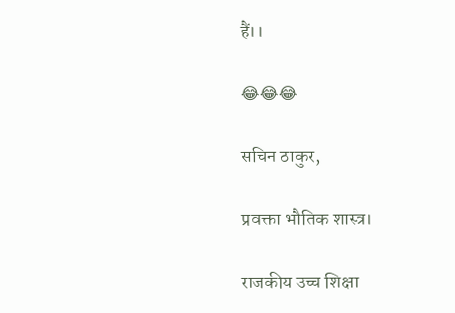हैं।।

😂😂😂

सचिन ठाकुर,

प्रवक्ता भौतिक शास्त्र।

राजकीय उच्च शिक्षा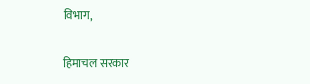विभाग,

हिमाचल सरकार